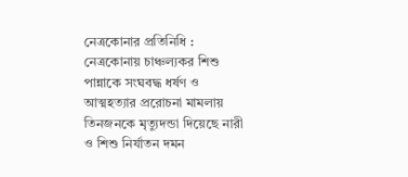নেত্রকোনার প্রতিনিধি :
নেত্রকোনায় চাঞ্চল্যকর শিশু পান্নাকে সংঘবদ্ধ ধর্ষণ ও আত্মহত্যার প্ররোচনা মামলায় তিনজনকে মৃত্যুদন্ডা দিয়েছে নারী ও শিশু নির্যাতন দমন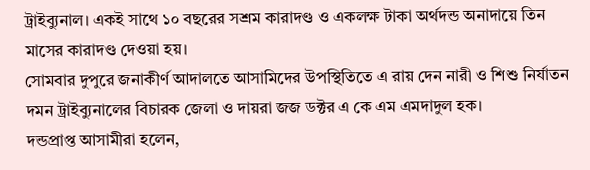ট্রাইব্যুনাল। একই সাথে ১০ বছরের সশ্রম কারাদণ্ড ও একলক্ষ টাকা অর্থদন্ড অনাদায়ে তিন মাসের কারাদণ্ড দেওয়া হয়।
সোমবার দুপুরে জনাকীর্ণ আদালতে আসামিদের উপস্থিতিতে এ রায় দেন নারী ও শিশু নির্যাতন দমন ট্রাইব্যুনালের বিচারক জেলা ও দায়রা জজ ডক্টর এ কে এম এমদাদুল হক।
দন্ডপ্রাপ্ত আসামীরা হলেন,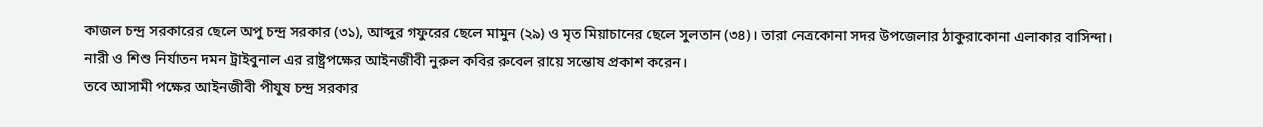কাজল চন্দ্র সরকারের ছেলে অপু চন্দ্র সরকার (৩১), আব্দুর গফুরের ছেলে মামুন (২৯) ও মৃত মিয়াচানের ছেলে সুলতান (৩৪)। তারা নেত্রকোনা সদর উপজেলার ঠাকুরাকোনা এলাকার বাসিন্দা।
নারী ও শিশু নির্যাতন দমন ট্রাইবুনাল এর রাষ্ট্রপক্ষের আইনজীবী নুরুল কবির রুবেল রায়ে সন্তোষ প্রকাশ করেন।
তবে আসামী পক্ষের আইনজীবী পীযুষ চন্দ্র সরকার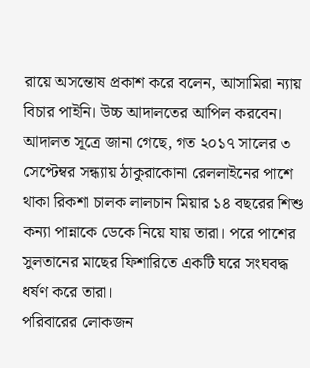রায়ে অসন্তোষ প্রকাশ করে বলেন, আসামিরা ন্যায় বিচার পাইনি। উচ্চ আদালতের আপিল করবেন।
আদালত সূত্রে জানা গেছে, গত ২০১৭ সালের ৩ সেপ্টেম্বর সন্ধ্যায় ঠাকুরাকোনা রেললাইনের পাশে থাকা রিকশা চালক লালচান মিয়ার ১৪ বছরের শিশু কন্যা পান্নাকে ডেকে নিয়ে যায় তারা। পরে পাশের সুলতানের মাছের ফিশারিতে একটি ঘরে সংঘবদ্ধ ধর্ষণ করে তারা।
পরিবারের লোকজন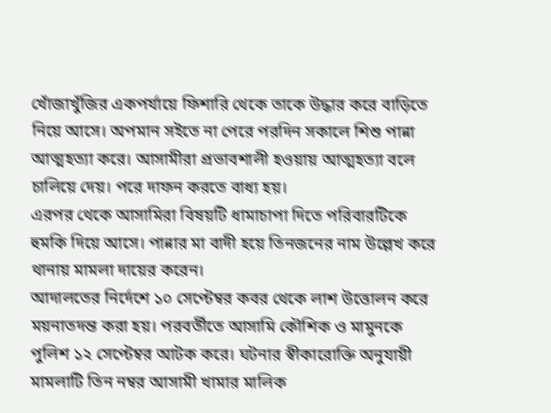খোঁজাখুঁজির একপর্যায়ে ফিশারি থেকে তাকে উদ্ধার করে বাড়িতে নিয়ে আসে। অপমান সইতে না পেরে পরদিন সকালে শিশু পান্না আত্মহত্যা করে। আসামীরা প্রভাবশালী হওয়ায় আত্মহত্যা বলে চালিয়ে দেয়। পরে দাফন করতে বাধ্য হয়।
এরপর থেকে আসামিরা বিষয়টি ধামাচাপা দিতে পরিবারটিকে হুমকি দিয়ে আসে। পান্নার মা বাদী হয়ে তিনজনের নাম উল্লেখ করে থানায় মামলা দায়ের করেন।
আদালতের নির্দেশে ১০ সেপ্টেম্বর কবর থেকে লাশ উত্তোলন করে ময়নাতদন্ত করা হয়। পরবর্তীতে আসামি কৌশিক ও মামুনকে পুলিশ ১২ সেপ্টেম্বর আটক করে। ঘটনার স্বীকারোক্তি অনুযায়ী মামলাটি তিন নম্বর আসামী খামার মালিক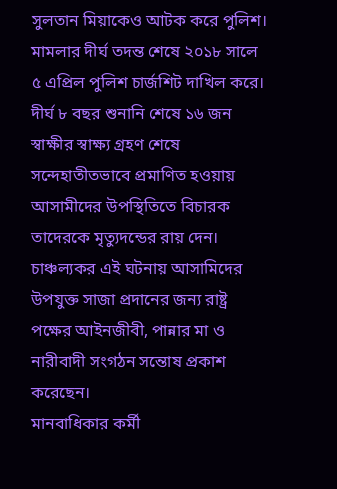সুলতান মিয়াকেও আটক করে পুলিশ।
মামলার দীর্ঘ তদন্ত শেষে ২০১৮ সালে ৫ এপ্রিল পুলিশ চার্জশিট দাখিল করে। দীর্ঘ ৮ বছর শুনানি শেষে ১৬ জন স্বাক্ষীর স্বাক্ষ্য গ্রহণ শেষে সন্দেহাতীতভাবে প্রমাণিত হওয়ায় আসামীদের উপস্থিতিতে বিচারক তাদেরকে মৃত্যুদন্ডের রায় দেন।
চাঞ্চল্যকর এই ঘটনায় আসামিদের উপযুক্ত সাজা প্রদানের জন্য রাষ্ট্র পক্ষের আইনজীবী, পান্নার মা ও নারীবাদী সংগঠন সন্তোষ প্রকাশ করেছেন।
মানবাধিকার কর্মী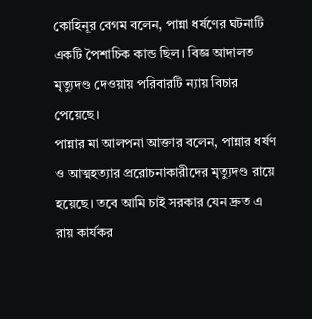কোহিনূর বেগম বলেন, পান্না ধর্ষণের ঘটনাটি একটি পৈশাচিক কান্ড ছিল। বিজ্ঞ আদালত মৃত্যুদণ্ড দেওয়ায় পরিবারটি ন্যায় বিচার পেয়েছে।
পান্নার মা আলপনা আক্তার বলেন, পান্নার ধর্ষণ ও আত্মহত্যার প্ররোচনাকারীদের মৃত্যুদণ্ড রায়ে হয়েছে। তবে আমি চাই সরকার যেন দ্রুত এ রায় কার্যকর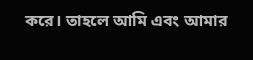করে। তাহলে আমি এবং আমার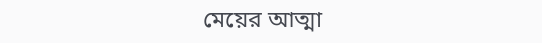মেয়ের আত্মা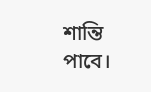শান্তি পাবে।